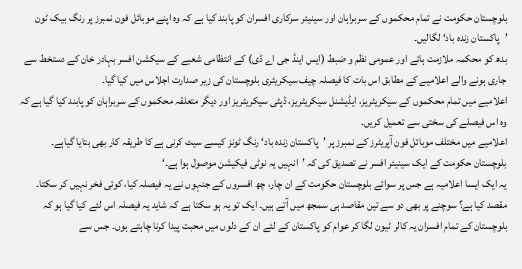بلوچستان حکومت نے تمام محکموں کے سربراہان اور سینیئر سرکاری افسران کو پابند کیا ہے کہ وہ اپنے موبائل فون نمبرز پر رنگ بیک ٹون ’پاکستان زندہ باد‘ لگالیں۔
بدھ کو محکمہ ملازمت ہائے اور عمومی نظم و ضبط (ایس اینڈ جی اے ڈی) کے انتظامی شعبے کے سیکشن افسر بہادر خان کے دستخط سے جاری ہونے والے اعلامیے کے مطابق اس بات کا فیصلہ چیف سیکریٹری بلوچستان کی زیر صدارت اجلاس میں کیا گیا۔
اعلامیے میں تمام محکموں کے سیکریٹریز، ایڈیشنل سیکریٹریز، ڈپٹی سیکریٹریز اور دیگر متعلقہ محکموں کے سربراہان کو پابند کیا گیا ہے کہ وہ اس فیصلے کی سختی سے تعمیل کریں۔
اعلامیے میں مختلف موبائل فون آپریٹرز کے نمبرز پر ’پاکستان زندہ باد‘ رنگ ٹونز کیسے سیٹ کرنی ہے کا طریقہ کار بھی بتایا گیاہے۔
بلوچستان حکومت کے ایک سینیئر افسر نے تصدیق کی کہ ’انہیں یہ نوٹی فیکیشن موصول ہوا ہے۔‘
یہ ایک ایسا اعلامیہ ہے جس پر سوائے بلوچستان حکومت کے ان چار، چھ افسروں کے جنہوں نے یہ فیصلہ کیا، کوئی فخر نہیں کر سکتا۔ مقصد کیا ہے؟ سوچنے پر بھی دو سے تین مقاصد ہی سمجھ میں آتے ہیں۔ ایک تو یہ ہو سکتا ہے کہ شاید یہ فیصلہ اس لئے کیا گیا ہو کہ بلوچستان کے تمام افسران یہ کالر ٹیون لگا کر عوام کو پاکستان کے لئے ان کے دلوں میں محبت پیدا کرنا چاہتے ہوں۔ جس سے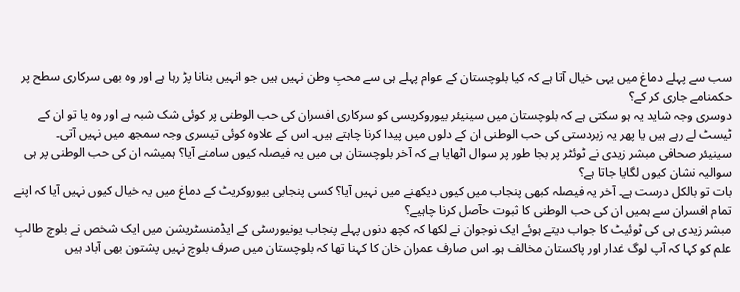سب سے پہلے دماغ میں یہی خیال آتا ہے کہ کیا بلوچستان کے عوام پہلے ہی سے محبِ وطن نہیں ہیں جو انہیں بنانا پڑ رہا ہے اور وہ بھی سرکاری سطح پر حکمنامے جاری کر کے؟
دوسری وجہ شاید یہ ہو سکتی ہے کہ بلوچستان میں سینیئر بیوروکریسی کو سرکاری افسران کی حب الوطنی پر کوئی شک شبہ ہے اور وہ یا تو ان کے ٹیسٹ لے رہے ہیں یا پھر یہ زبردستی کی حب الوطنی ان کے دلوں میں پیدا کرنا چاہتے ہیں۔ اس کے علاوہ کوئی تیسری وجہ سمجھ میں نہیں آتی۔
سینیئر صحافی مبشر زیدی نے ٹوئٹر پر بجا طور پر سوال اٹھایا ہے کہ آخر بلوچستان ہی میں یہ فیصلہ کیوں سامنے آیا؟ ہمیشہ ان کی حب الوطنی پر ہی سوالیہ نشان کیوں لگایا جاتا ہے؟
بات تو بالکل درست ہے۔ آخر یہ فیصلہ کبھی پنجاب میں کیوں دیکھنے میں نہیں آیا؟ کسی پنجابی بیوروکریٹ کے دماغ میں یہ خیال کیوں نہیں آیا کہ اپنے تمام افسران سے ہمیں ان کی حب الوطنی کا ثبوت حآصل کرنا چاہیے؟
مبشر زیدی ہی کی ٹوئیٹ کا جواب دیتے ہوئے ایک نوجوان نے لکھا کہ کچھ دنوں پہلے پنجاب یونیورسٹی کے ایڈمنسٹریشن میں ایک شخص نے بلوچ طالبِ علم کو کہا کہ آپ لوگ غدار اور پاکستان مخالف ہو۔ اس صارف عمران خان کا کہنا تھا کہ بلوچستان میں صرف بلوچ نہیں پشتون بھی آباد ہیں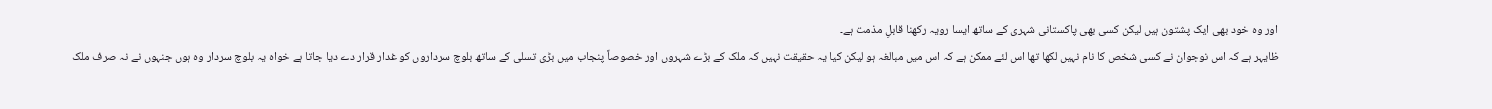اور وہ خود بھی ایک پشتون ہیں لیکن کسی بھی پاکستانی شہری کے ساتھ ایسا رویہ رکھنا قابلِ مذمت ہے۔
ظایہر ہے کہ اس نوجوان نے کسی شخص کا نام نہیں لکھا تھا اس لئے ممکن ہے کہ اس میں مبالغہ ہو لیکن کیا یہ حقیقت نہیں کہ ملک کے بڑے شہروں اور خصوصاً پنجاب میں بڑی تسلی کے ساتھ بلوچ سرداروں کو غدار قرار دے دیا جاتا ہے خواہ یہ بلوچ سردار وہ ہوں جنہوں نے نہ صرف ملک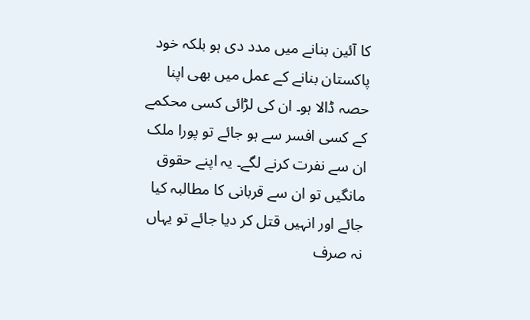کا آئین بنانے میں مدد دی ہو بلکہ خود پاکستان بنانے کے عمل میں بھی اپنا حصہ ڈالا ہو۔ ان کی لڑائی کسی محکمے کے کسی افسر سے ہو جائے تو پورا ملک ان سے نفرت کرنے لگے۔ یہ اپنے حقوق مانگیں تو ان سے قربانی کا مطالبہ کیا جائے اور انہیں قتل کر دیا جائے تو یہاں نہ صرف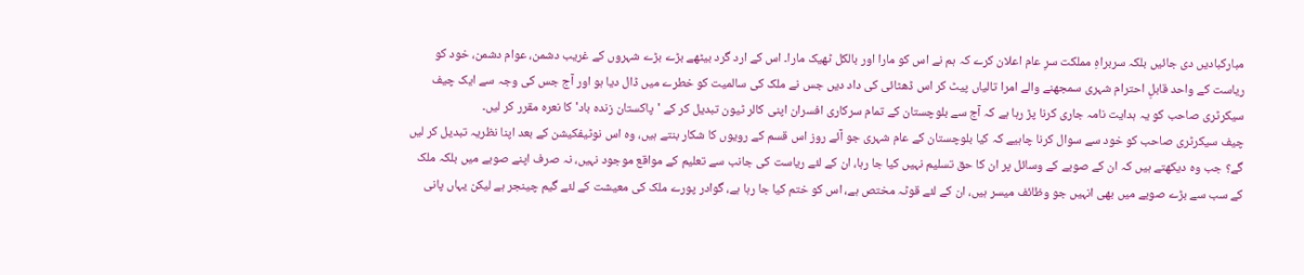مبارکبادیں دی جائیں بلکہ سربراہِ مملکت سرِ عام اعلان کرے کہ ہم نے اس کو مارا اور بالکل ٹھیک مارا۔ اس کے ارد گرد بیٹھے بڑے بڑے شہروں کے غریب دشمن، عوام دشمن، خود کو ریاست کے واحد قابلِ احترام شہری سمجھنے والے امرا تالیاں پیٹ کر اس ڈھٹائی کی داد دیں جس نے ملک کی سالمیت کو خطرے میں ڈال دیا ہو اور آج جس کی وجہ سے ایک چیف سیکرٹری صاحب کو یہ ہدایت نامہ جاری کرنا پڑ رہا ہے کہ آج سے بلوچستان کے تمام سرکاری افسران اپنی کالر ٹیون تبدیل کر کے 'پاکستان زندہ باد' کا نعرہ مقرر کر لیں۔
چیف سیکرٹری صاحب کو خود سے سوال کرنا چاہیے کہ کیا بلوچستان کے عام شہری جو آئے روز اس قسم کے رویوں کا شکار بنتے ہیں، وہ اس نوٹیفکیشن کے بعد اپنا نظریہ تبدیل کر لیں گے؟ جب وہ دیکھتے ہیں کہ ان کے صوبے کے وسائل پر ان کا حق تسلیم نہیں کیا جا رہا، ان کے لئے ریاست کی جانب سے تعلیم کے مواقع موجود نہیں، نہ صرف اپنے صوبے میں بلکہ ملک کے سب سے بڑے صوبے میں بھی انہیں جو وظائف میسر ہیں، ان کے لئے قوٹہ مختص ہے، اس کو ختم کیا جا رہا ہے، گوادر پورے ملک کی معیشت کے لئے گیم چینجر ہے لیکن یہاں پانی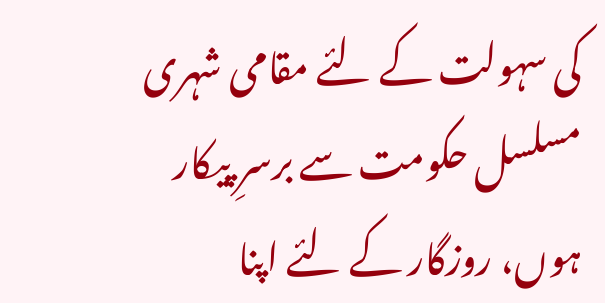کی سہولت کے لئے مقامی شہری مسلسل حکومت سے برسرِ پیکار ہوں، روزگار کے لئے اپنا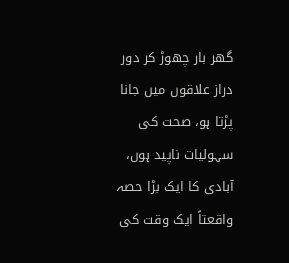گھر بار چھوڑ کر دور دراز علاقوں میں جانا پڑتا ہو، صحت کی سہولیات ناپید ہوں، آبادی کا ایک بڑا حصہ واقعتاً ایک وقت کی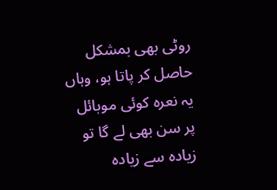روٹی بھی بمشکل حاصل کر پاتا ہو، وہاں یہ نعرہ کوئی موبائل پر سن بھی لے گا تو زیادہ سے زیادہ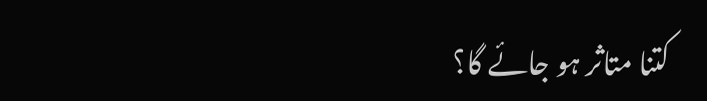کتنا متاثر ہو جائے گا؟